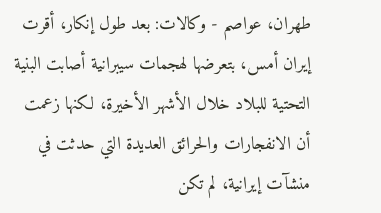طهران، عواصم - وكالات: بعد طول إنكار، أقرت إيران أمس، بتعرضها لهجمات سيبرانية أصابت البنية التحتية للبلاد خلال الأشهر الأخيرة، لكنها زعمت أن الانفجارات والحرائق العديدة التي حدثت في منشآت إيرانية، لم تكن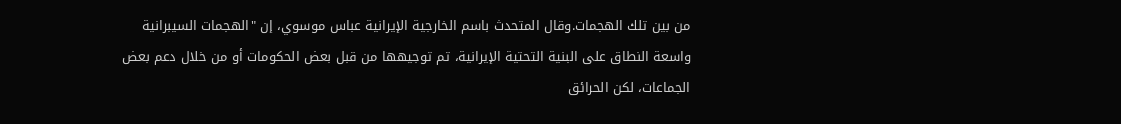من بين تلك الهجمات.وقال المتحدث باسم الخارجية الإيرانية عباس موسوي، إن "الهجمات السيبرانية واسعة النطاق على البنية التحتية الإيرانية، تم توجيهها من قبل بعض الحكومات أو من خلال دعم بعض الجماعات، لكن الحرائق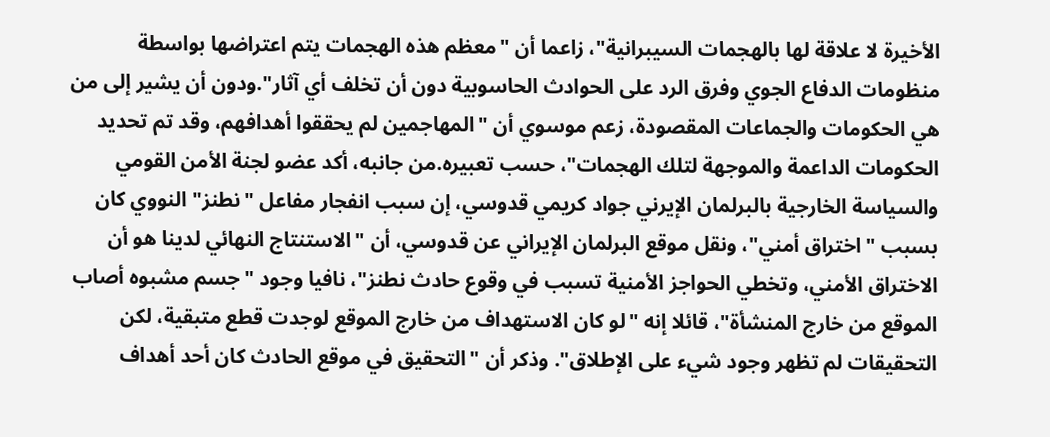الأخيرة لا علاقة لها بالهجمات السيبرانية"، زاعما أن "معظم هذه الهجمات يتم اعتراضها بواسطة منظومات الدفاع الجوي وفرق الرد على الحوادث الحاسوبية دون أن تخلف أي آثار".ودون أن يشير إلى من هي الحكومات والجماعات المقصودة، زعم موسوي أن "المهاجمين لم يحققوا أهدافهم، وقد تم تحديد الحكومات الداعمة والموجهة لتلك الهجمات"، حسب تعبيره.من جانبه، أكد عضو لجنة الأمن القومي والسياسة الخارجية بالبرلمان الإيرني جواد كريمي قدوسي، إن سبب انفجار مفاعل "نطنز" النووي كان بسبب "اختراق أمني"، ونقل موقع البرلمان الإيراني عن قدوسي، أن "الاستنتاج النهائي لدينا هو أن الاختراق الأمني، وتخطي الحواجز الأمنية تسبب في وقوع حادث نطنز"، نافيا وجود "جسم مشبوه أصاب الموقع من خارج المنشأة"، قائلا إنه "لو كان الاستهداف من خارج الموقع لوجدت قطع متبقية، لكن التحقيقات لم تظهر وجود شيء على الإطلاق". وذكر أن "التحقيق في موقع الحادث كان أحد أهداف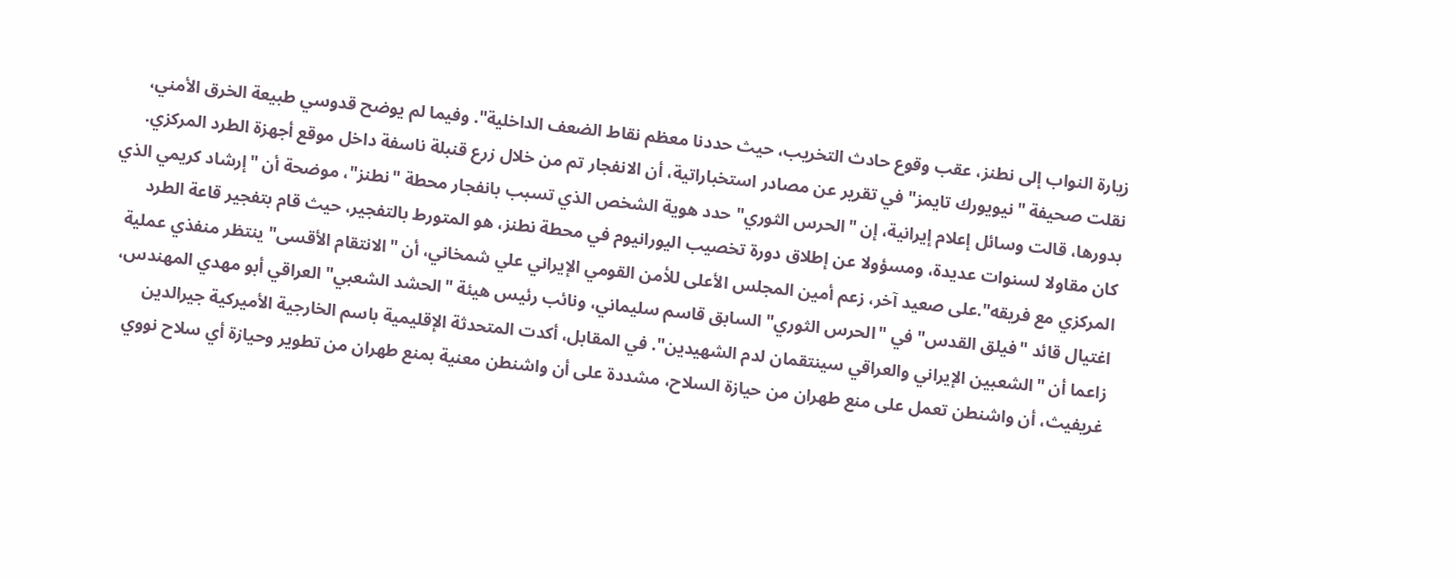زيارة النواب إلى نطنز، عقب وقوع حادث التخريب، حيث حددنا معظم نقاط الضعف الداخلية". وفيما لم يوضح قدوسي طبيعة الخرق الأمني، نقلت صحيفة "نيويورك تايمز" في تقرير عن مصادر استخباراتية، أن الانفجار تم من خلال زرع قنبلة ناسفة داخل موقع أجهزة الطرد المركزي. بدورها، قالت وسائل إعلام إيرانية، إن "الحرس الثوري" حدد هوية الشخص الذي تسبب بانفجار محطة "نطنز"، موضحة أن "إرشاد كريمي الذي كان مقاولا لسنوات عديدة، ومسؤولا عن إطلاق دورة تخصيب اليورانيوم في محطة نطنز، هو المتورط بالتفجير، حيث قام بتفجير قاعة الطرد المركزي مع فريقه".على صعيد آخر، زعم أمين المجلس الأعلى للأمن القومي الإيراني علي شمخاني، أن "الانتقام الأقسى" ينتظر منفذي عملية اغتيال قائد "فيلق القدس" في "الحرس الثوري" السابق قاسم سليماني، ونائب رئيس هيئة "الحشد الشعبي" العراقي أبو مهدي المهندس، زاعما أن "الشعبين الإيراني والعراقي سينتقمان لدم الشهيدين". في المقابل، أكدت المتحدثة الإقليمية باسم الخارجية الأميركية جيرالدين غريفيث، أن واشنطن تعمل على منع طهران من حيازة السلاح، مشددة على أن واشنطن معنية بمنع طهران من تطوير وحيازة أي سلاح نووي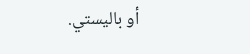أو باليستي.